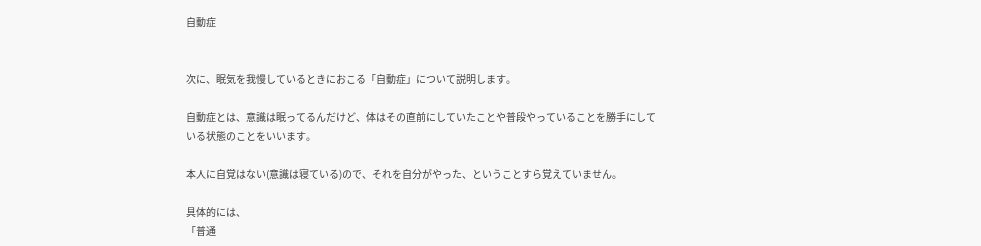自動症


次に、眠気を我慢しているときにおこる「自動症」について説明します。

自動症とは、意識は眠ってるんだけど、体はその直前にしていたことや普段やっていることを勝手にしている状態のことをいいます。

本人に自覚はない(意識は寝ている)ので、それを自分がやった、ということすら覚えていません。

具体的には、
「普通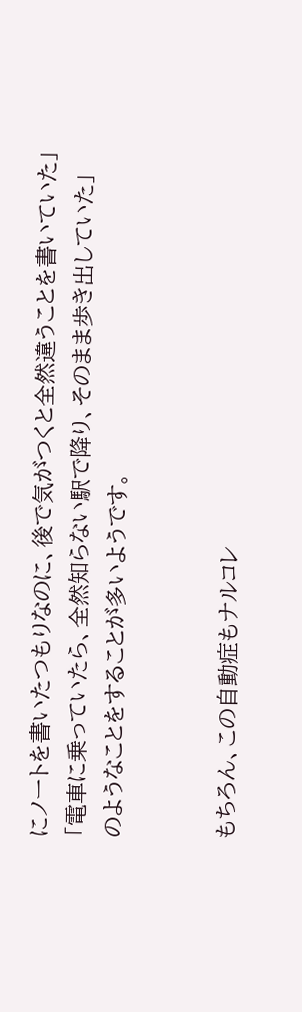にノートを書いたつもりなのに、後で気がつくと全然違うことを書いていた」
「電車に乗っていたら、全然知らない駅で降り、そのまま歩き出していた」
のようなことをすることが多いようです。


もちろん、この自動症もナルコレ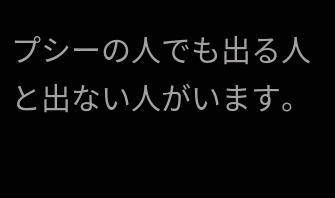プシーの人でも出る人と出ない人がいます。